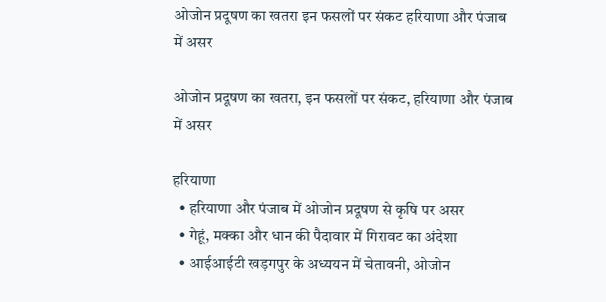ओजोन प्रदूषण का खतरा इन फसलों पर संकट हरियाणा और पंजाब में असर

ओजोन प्रदूषण का खतरा, इन फसलों पर संकट, हरियाणा और पंजाब में असर

हरियाणा
  • हरियाणा और पंजाब में ओजोन प्रदूषण से कृषि पर असर
  • गेहूं, मक्का और धान की पैदावार में गिरावट का अंदेशा
  • आईआईटी खड़गपुर के अध्ययन में चेतावनी, ओजोन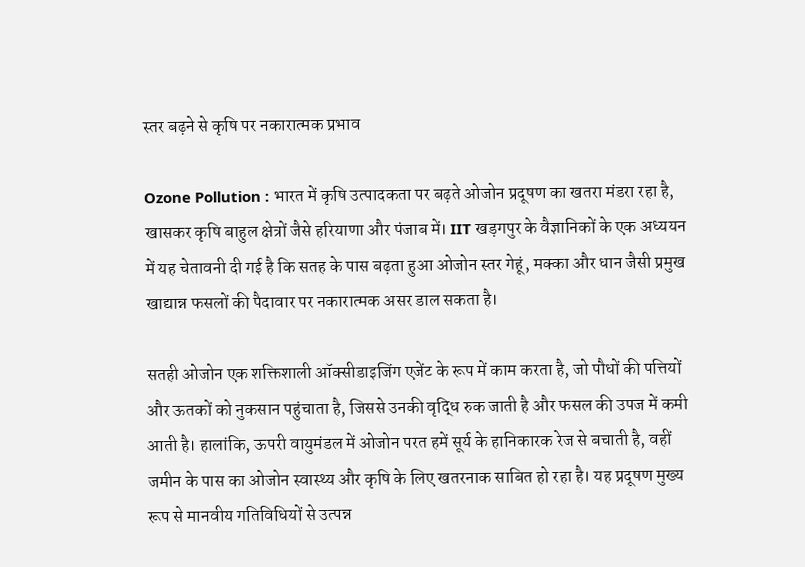स्तर बढ़ने से कृषि पर नकारात्मक प्रभाव

Ozone Pollution : भारत में कृषि उत्पादकता पर बढ़ते ओजोन प्रदूषण का खतरा मंडरा रहा है, खासकर कृषि बाहुल क्षेत्रों जैसे हरियाणा और पंजाब में। IIT खड़गपुर के वैज्ञानिकों के एक अध्ययन में यह चेतावनी दी गई है कि सतह के पास बढ़ता हुआ ओजोन स्तर गेहूं, मक्का और धान जैसी प्रमुख खाद्यान्न फसलों की पैदावार पर नकारात्मक असर डाल सकता है।

सतही ओजोन एक शक्तिशाली ऑक्सीडाइजिंग एजेंट के रूप में काम करता है, जो पौधों की पत्तियों और ऊतकों को नुकसान पहुंचाता है, जिससे उनकी वृद्धि रुक जाती है और फसल की उपज में कमी आती है। हालांकि, ऊपरी वायुमंडल में ओजोन परत हमें सूर्य के हानिकारक रेज से बचाती है, वहीं जमीन के पास का ओजोन स्वास्थ्य और कृषि के लिए खतरनाक साबित हो रहा है। यह प्रदूषण मुख्य रूप से मानवीय गतिविधियों से उत्पन्न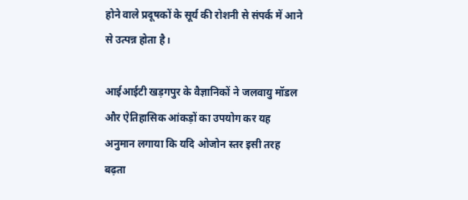होने वाले प्रदूषकों के सूर्य की रोशनी से संपर्क में आने से उत्पन्न होता है।

आईआईटी खड़गपुर के वैज्ञानिकों ने जलवायु मॉडल और ऐतिहासिक आंकड़ों का उपयोग कर यह अनुमान लगाया कि यदि ओजोन स्तर इसी तरह बढ़ता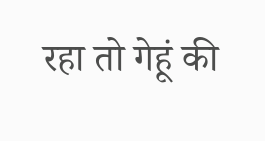रहा तो गेहूं की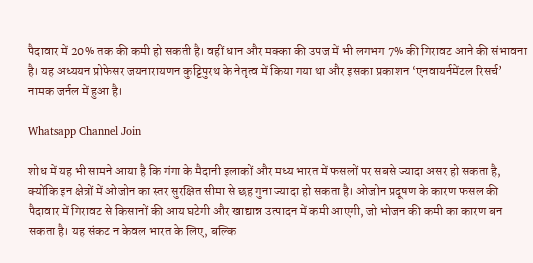पैदावार में 20% तक की कमी हो सकती है। वहीं धान और मक्का की उपज में भी लगभग 7% की गिरावट आने की संभावना है। यह अध्ययन प्रोफेसर जयनारायणन कुट्टिपुरथ के नेतृत्व में किया गया था और इसका प्रकाशन ‘एनवायर्नमेंटल रिसर्च’ नामक जर्नल में हुआ है।

Whatsapp Channel Join

शोध में यह भी सामने आया है कि गंगा के मैदानी इलाकों और मध्य भारत में फसलों पर सबसे ज्यादा असर हो सकता है, क्योंकि इन क्षेत्रों में ओजोन का स्तर सुरक्षित सीमा से छह गुना ज्यादा हो सकता है। ओजोन प्रदूषण के कारण फसल की पैदावार में गिरावट से किसानों की आय घटेगी और खाद्यान्न उत्पादन में कमी आएगी, जो भोजन की कमी का कारण बन सकता है। यह संकट न केवल भारत के लिए, बल्कि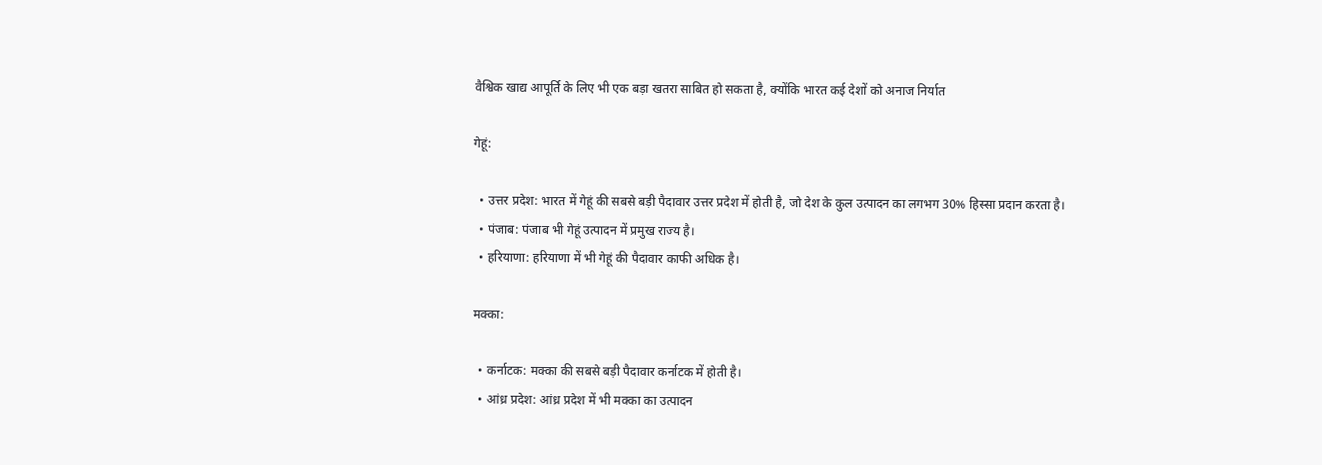वैश्विक खाद्य आपूर्ति के लिए भी एक बड़ा खतरा साबित हो सकता है, क्योंकि भारत कई देशों को अनाज निर्यात

गेहूं:

  • उत्तर प्रदेश: भारत में गेहूं की सबसे बड़ी पैदावार उत्तर प्रदेश में होती है, जो देश के कुल उत्पादन का लगभग 30% हिस्सा प्रदान करता है।
  • पंजाब: पंजाब भी गेहूं उत्पादन में प्रमुख राज्य है।
  • हरियाणा: हरियाणा में भी गेहूं की पैदावार काफी अधिक है।

मक्का:

  • कर्नाटक: मक्का की सबसे बड़ी पैदावार कर्नाटक में होती है।
  • आंध्र प्रदेश: आंध्र प्रदेश में भी मक्का का उत्पादन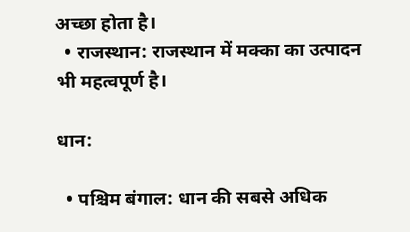अच्छा होता है।
  • राजस्थान: राजस्थान में मक्का का उत्पादन भी महत्वपूर्ण है।

धान:

  • पश्चिम बंगाल: धान की सबसे अधिक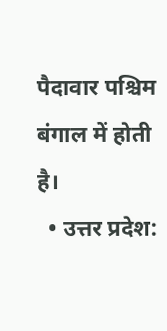पैदावार पश्चिम बंगाल में होती है।
  • उत्तर प्रदेश: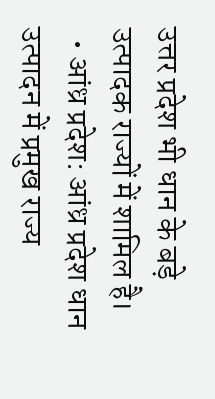उत्तर प्रदेश भी धान के बड़े उत्पादक राज्यों में शामिल है।
  • आंध्र प्रदेश: आंध्र प्रदेश धान उत्पादन में प्रमुख राज्य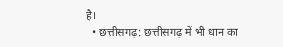है।
  • छत्तीसगढ़: छत्तीसगढ़ में भी धान का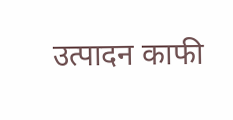उत्पादन काफी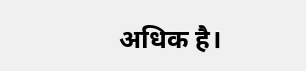अधिक है।